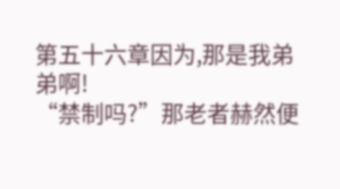第五十六章因为,那是我弟弟啊!
“禁制吗?”那老者赫然便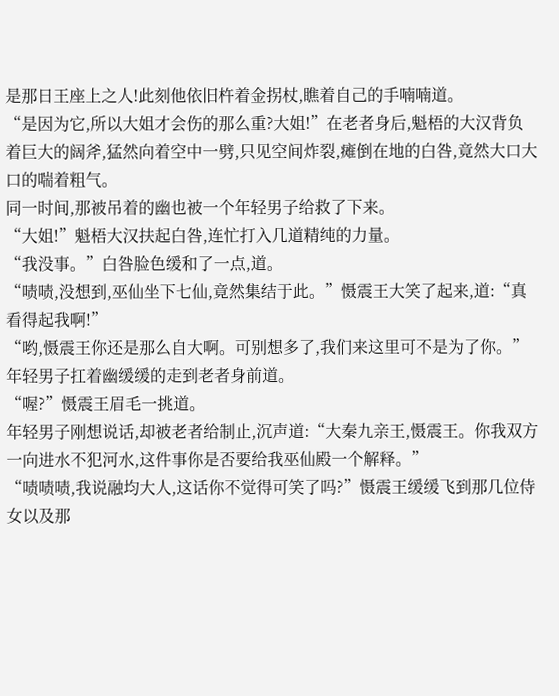是那日王座上之人!此刻他依旧杵着金拐杖,瞧着自己的手喃喃道。
“是因为它,所以大姐才会伤的那么重?大姐!”在老者身后,魁梧的大汉背负着巨大的阔斧,猛然向着空中一劈,只见空间炸裂,瘫倒在地的白咎,竟然大口大口的喘着粗气。
同一时间,那被吊着的幽也被一个年轻男子给救了下来。
“大姐!”魁梧大汉扶起白咎,连忙打入几道精纯的力量。
“我没事。”白咎脸色缓和了一点,道。
“啧啧,没想到,巫仙坐下七仙,竟然集结于此。”慑震王大笑了起来,道:“真看得起我啊!”
“哟,慑震王你还是那么自大啊。可别想多了,我们来这里可不是为了你。”年轻男子扛着幽缓缓的走到老者身前道。
“喔?”慑震王眉毛一挑道。
年轻男子刚想说话,却被老者给制止,沉声道:“大秦九亲王,慑震王。你我双方一向进水不犯河水,这件事你是否要给我巫仙殿一个解释。”
“啧啧啧,我说融均大人,这话你不觉得可笑了吗?”慑震王缓缓飞到那几位侍女以及那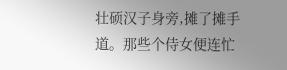壮硕汉子身旁,摊了摊手道。那些个侍女便连忙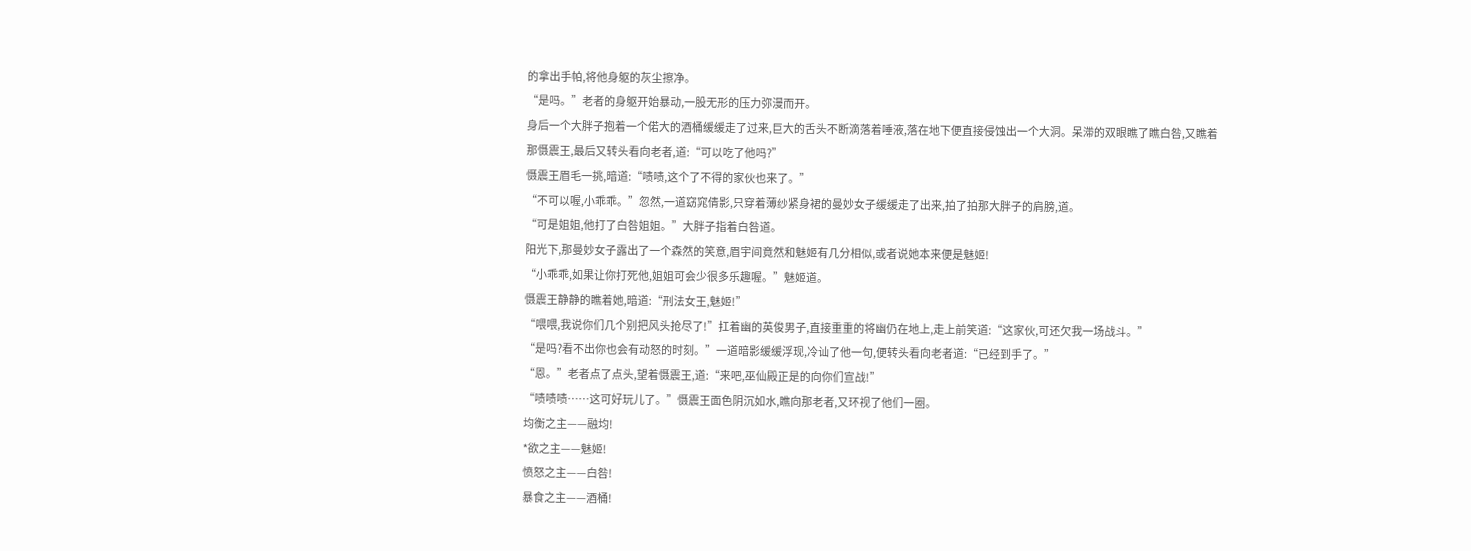的拿出手帕,将他身躯的灰尘擦净。
“是吗。”老者的身躯开始暴动,一股无形的压力弥漫而开。
身后一个大胖子抱着一个偌大的酒桶缓缓走了过来,巨大的舌头不断滴落着唾液,落在地下便直接侵蚀出一个大洞。呆滞的双眼瞧了瞧白咎,又瞧着那慑震王,最后又转头看向老者,道:“可以吃了他吗?”
慑震王眉毛一挑,暗道:“啧啧,这个了不得的家伙也来了。”
“不可以喔,小乖乖。”忽然,一道窈窕倩影,只穿着薄纱紧身裙的曼妙女子缓缓走了出来,拍了拍那大胖子的肩膀,道。
“可是姐姐,他打了白咎姐姐。”大胖子指着白咎道。
阳光下,那曼妙女子露出了一个森然的笑意,眉宇间竟然和魅姬有几分相似,或者说她本来便是魅姬!
“小乖乖,如果让你打死他,姐姐可会少很多乐趣喔。”魅姬道。
慑震王静静的瞧着她,暗道:“刑法女王,魅姬!”
“喂喂,我说你们几个别把风头抢尽了!”扛着幽的英俊男子,直接重重的将幽仍在地上,走上前笑道:“这家伙,可还欠我一场战斗。”
“是吗?看不出你也会有动怒的时刻。”一道暗影缓缓浮现,冷讪了他一句,便转头看向老者道:“已经到手了。”
“恩。”老者点了点头,望着慑震王,道:“来吧,巫仙殿正是的向你们宣战!”
“啧啧啧……这可好玩儿了。”慑震王面色阴沉如水,瞧向那老者,又环视了他们一圈。
均衡之主——融均!
*欲之主——魅姬!
愤怒之主——白咎!
暴食之主——酒桶!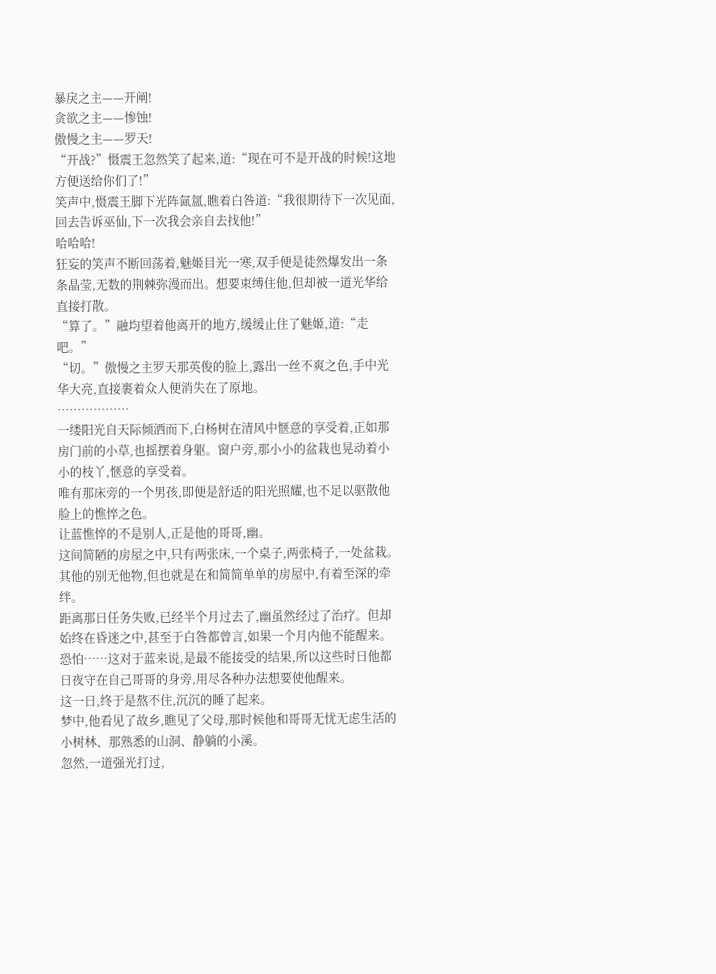暴戾之主——开阐!
贪欲之主——惨蚀!
傲慢之主——罗天!
“开战?”慑震王忽然笑了起来,道:“现在可不是开战的时候!这地方便送给你们了!”
笑声中,慑震王脚下光阵氤氲,瞧着白咎道:“我很期待下一次见面,回去告诉巫仙,下一次我会亲自去找他!”
哈哈哈!
狂妄的笑声不断回荡着,魅姬目光一寒,双手便是徒然爆发出一条条晶莹,无数的荆棘弥漫而出。想要束缚住他,但却被一道光华给直接打散。
“算了。”融均望着他离开的地方,缓缓止住了魅姬,道:“走吧。”
“切。”傲慢之主罗天那英俊的脸上,露出一丝不爽之色,手中光华大亮,直接裹着众人便消失在了原地。
………………
一缕阳光自天际倾洒而下,白杨树在清风中惬意的享受着,正如那房门前的小草,也摇摆着身躯。窗户旁,那小小的盆栽也晃动着小小的枝丫,惬意的享受着。
唯有那床旁的一个男孩,即便是舒适的阳光照耀,也不足以驱散他脸上的憔悴之色。
让蓝憔悴的不是别人,正是他的哥哥,幽。
这间简陋的房屋之中,只有两张床,一个桌子,两张椅子,一处盆栽。其他的别无他物,但也就是在和简简单单的房屋中,有着至深的牵绊。
距离那日任务失败,已经半个月过去了,幽虽然经过了治疗。但却始终在昏迷之中,甚至于白咎都曾言,如果一个月内他不能醒来。恐怕……这对于蓝来说,是最不能接受的结果,所以这些时日他都日夜守在自己哥哥的身旁,用尽各种办法想要使他醒来。
这一日,终于是熬不住,沉沉的睡了起来。
梦中,他看见了故乡,瞧见了父母,那时候他和哥哥无忧无虑生活的小树林、那熟悉的山洞、静躺的小溪。
忽然,一道强光打过,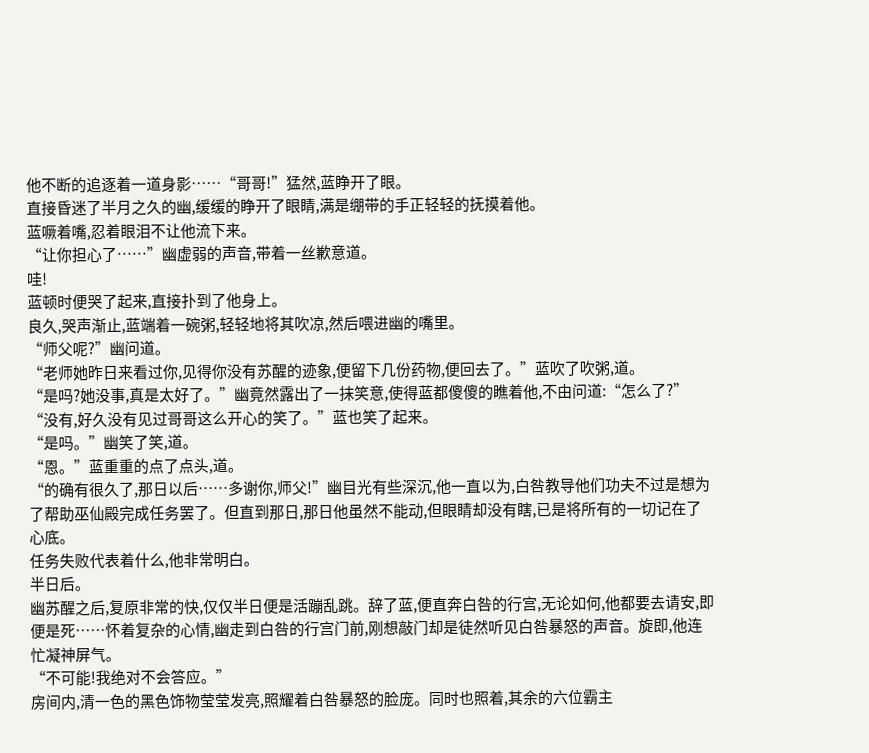他不断的追逐着一道身影……“哥哥!”猛然,蓝睁开了眼。
直接昏迷了半月之久的幽,缓缓的睁开了眼睛,满是绷带的手正轻轻的抚摸着他。
蓝噘着嘴,忍着眼泪不让他流下来。
“让你担心了……”幽虚弱的声音,带着一丝歉意道。
哇!
蓝顿时便哭了起来,直接扑到了他身上。
良久,哭声渐止,蓝端着一碗粥,轻轻地将其吹凉,然后喂进幽的嘴里。
“师父呢?”幽问道。
“老师她昨日来看过你,见得你没有苏醒的迹象,便留下几份药物,便回去了。”蓝吹了吹粥,道。
“是吗?她没事,真是太好了。”幽竟然露出了一抹笑意,使得蓝都傻傻的瞧着他,不由问道:“怎么了?”
“没有,好久没有见过哥哥这么开心的笑了。”蓝也笑了起来。
“是吗。”幽笑了笑,道。
“恩。”蓝重重的点了点头,道。
“的确有很久了,那日以后……多谢你,师父!”幽目光有些深沉,他一直以为,白咎教导他们功夫不过是想为了帮助巫仙殿完成任务罢了。但直到那日,那日他虽然不能动,但眼睛却没有瞎,已是将所有的一切记在了心底。
任务失败代表着什么,他非常明白。
半日后。
幽苏醒之后,复原非常的快,仅仅半日便是活蹦乱跳。辞了蓝,便直奔白咎的行宫,无论如何,他都要去请安,即便是死……怀着复杂的心情,幽走到白咎的行宫门前,刚想敲门却是徒然听见白咎暴怒的声音。旋即,他连忙凝神屏气。
“不可能!我绝对不会答应。”
房间内,清一色的黑色饰物莹莹发亮,照耀着白咎暴怒的脸庞。同时也照着,其余的六位霸主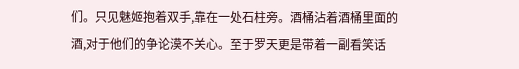们。只见魅姬抱着双手,靠在一处石柱旁。酒桶沾着酒桶里面的酒,对于他们的争论漠不关心。至于罗天更是带着一副看笑话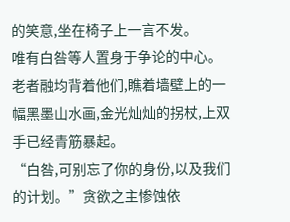的笑意,坐在椅子上一言不发。
唯有白咎等人置身于争论的中心。
老者融均背着他们,瞧着墙壁上的一幅黑墨山水画,金光灿灿的拐杖,上双手已经青筋暴起。
“白咎,可别忘了你的身份,以及我们的计划。”贪欲之主惨蚀依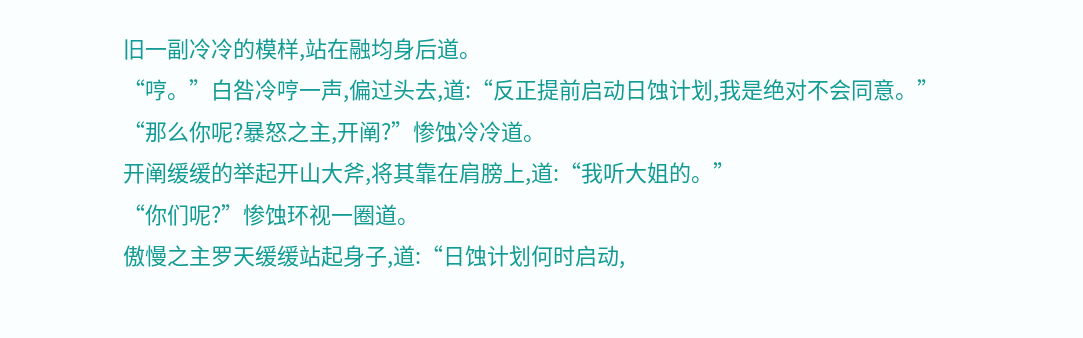旧一副冷冷的模样,站在融均身后道。
“哼。”白咎冷哼一声,偏过头去,道:“反正提前启动日蚀计划,我是绝对不会同意。”
“那么你呢?暴怒之主,开阐?”惨蚀冷冷道。
开阐缓缓的举起开山大斧,将其靠在肩膀上,道:“我听大姐的。”
“你们呢?”惨蚀环视一圈道。
傲慢之主罗天缓缓站起身子,道:“日蚀计划何时启动,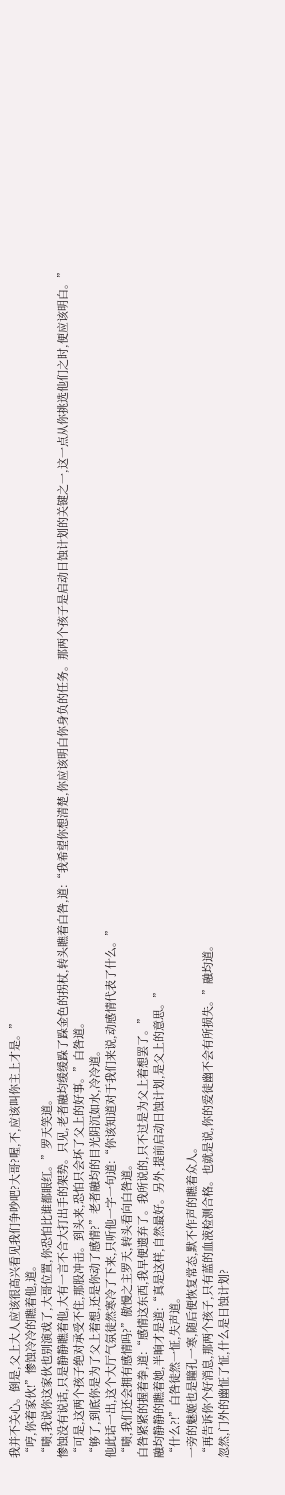我并不关心。倒是,父上大人应该很高兴看见我们争吵吧?大哥?喔,不,应该叫你主上才是。”
“哼,你着家伙!”惨蚀冷冷的瞧着他,道。
“啧,我说你这家伙也别演戏了,大哥位置,你恐怕比谁都眼红。”罗天笑道。
惨蚀没有说话,只是静静瞧着他,大有一言不合大打出手的架势。只见,老者融均缓缓跺了跺金色的拐杖,转头瞧着白咎,道:“我希望你想清楚,你应该明白你身负的任务。那两个孩子是启动日蚀计划的关键之一,这一点从你挑选他们之时,便应该明白。”
“可是,这两个孩子绝对承受不住,那股冲击。到头来,恐怕只会坏了父上的好事。”白咎道。
“够了,到底你是为了父上着想,还是你动了感情?”老者融均的目光阴沉如水,冷冷道。
他此话一出,这个大厅气氛徒然寒冷了下来,只听他一字一句道:“你该知道对于我们来说,动感情代表了什么。”
“啧,我们还会拥有感情吗?”傲慢之主罗天,转头看向白咎道。
白咎紧紧的握着拳,道:“感情这东西,我早便遗弃了。我所说的,只不过是为父上着想罢了。”
融均静静的瞧着她,半晌才是道:“真是这样,自然最好。另外,提前启动日蚀计划,是父上的意思。”
“什么?!”白咎徒然一怔,失声道。
一旁的魅姬也是瞳孔一寒,随后便恢复常态,默不作声的瞧着众人。
“再告诉你个好消息,那两个孩子,只有蓝的血液检测合格。也就是说,你的爱徒幽不会有所损失。”融均道。
忽然,门外的幽怔了怔,什么是日蚀计划?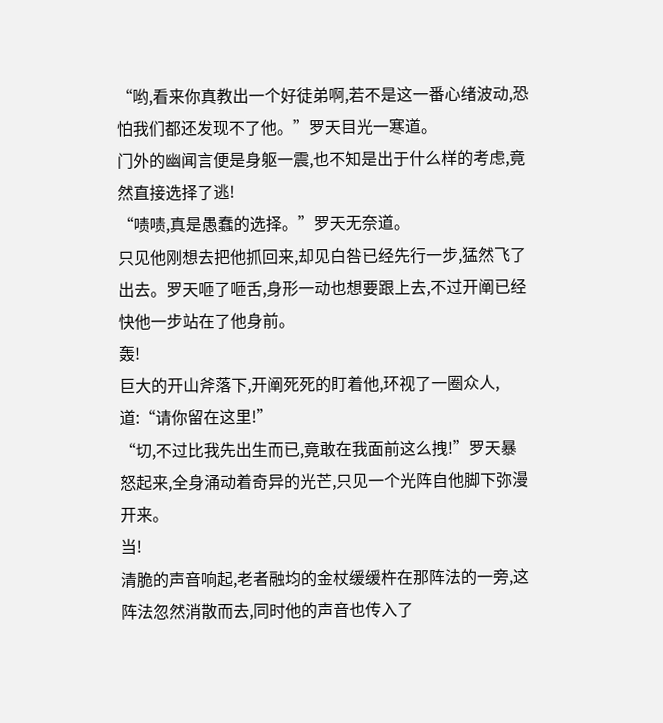“哟,看来你真教出一个好徒弟啊,若不是这一番心绪波动,恐怕我们都还发现不了他。”罗天目光一寒道。
门外的幽闻言便是身躯一震,也不知是出于什么样的考虑,竟然直接选择了逃!
“啧啧,真是愚蠢的选择。”罗天无奈道。
只见他刚想去把他抓回来,却见白咎已经先行一步,猛然飞了出去。罗天咂了咂舌,身形一动也想要跟上去,不过开阐已经快他一步站在了他身前。
轰!
巨大的开山斧落下,开阐死死的盯着他,环视了一圈众人,道:“请你留在这里!”
“切,不过比我先出生而已,竟敢在我面前这么拽!”罗天暴怒起来,全身涌动着奇异的光芒,只见一个光阵自他脚下弥漫开来。
当!
清脆的声音响起,老者融均的金杖缓缓杵在那阵法的一旁,这阵法忽然消散而去,同时他的声音也传入了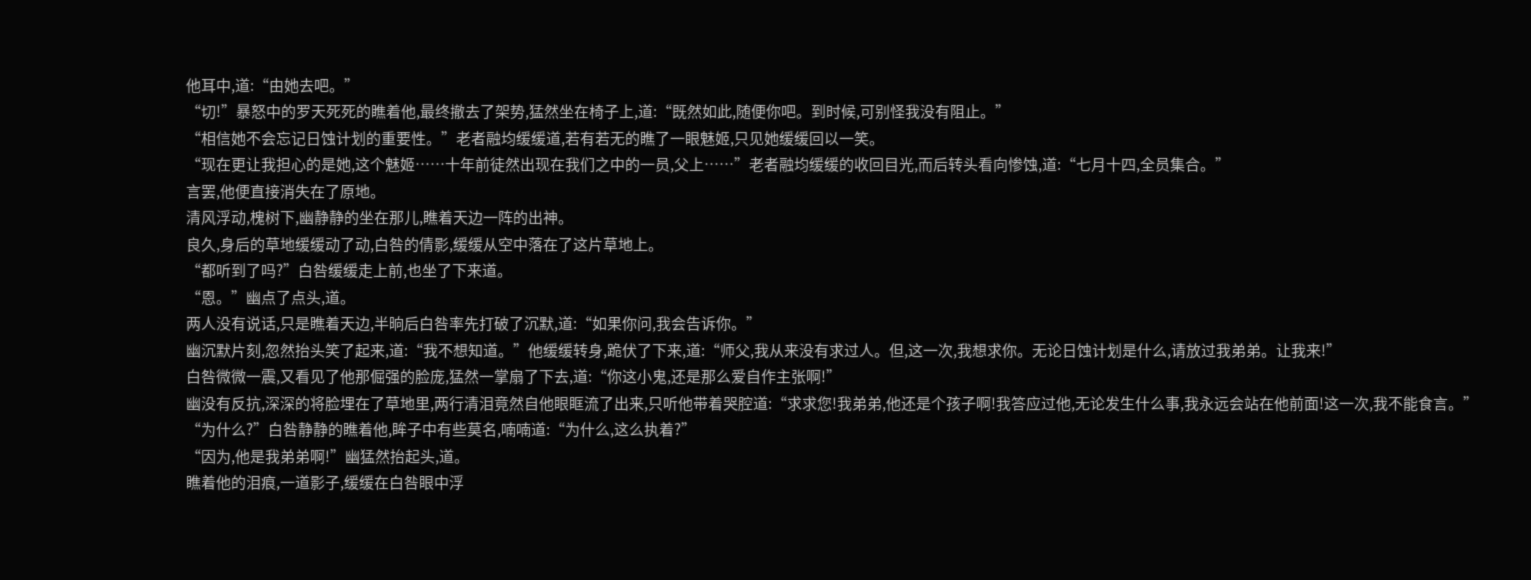他耳中,道:“由她去吧。”
“切!”暴怒中的罗天死死的瞧着他,最终撤去了架势,猛然坐在椅子上,道:“既然如此,随便你吧。到时候,可别怪我没有阻止。”
“相信她不会忘记日蚀计划的重要性。”老者融均缓缓道,若有若无的瞧了一眼魅姬,只见她缓缓回以一笑。
“现在更让我担心的是她,这个魅姬……十年前徒然出现在我们之中的一员,父上……”老者融均缓缓的收回目光,而后转头看向惨蚀,道:“七月十四,全员集合。”
言罢,他便直接消失在了原地。
清风浮动,槐树下,幽静静的坐在那儿,瞧着天边一阵的出神。
良久,身后的草地缓缓动了动,白咎的倩影,缓缓从空中落在了这片草地上。
“都听到了吗?”白咎缓缓走上前,也坐了下来道。
“恩。”幽点了点头,道。
两人没有说话,只是瞧着天边,半晌后白咎率先打破了沉默,道:“如果你问,我会告诉你。”
幽沉默片刻,忽然抬头笑了起来,道:“我不想知道。”他缓缓转身,跪伏了下来,道:“师父,我从来没有求过人。但,这一次,我想求你。无论日蚀计划是什么,请放过我弟弟。让我来!”
白咎微微一震,又看见了他那倔强的脸庞,猛然一掌扇了下去,道:“你这小鬼,还是那么爱自作主张啊!”
幽没有反抗,深深的将脸埋在了草地里,两行清泪竟然自他眼眶流了出来,只听他带着哭腔道:“求求您!我弟弟,他还是个孩子啊!我答应过他,无论发生什么事,我永远会站在他前面!这一次,我不能食言。”
“为什么?”白咎静静的瞧着他,眸子中有些莫名,喃喃道:“为什么,这么执着?”
“因为,他是我弟弟啊!”幽猛然抬起头,道。
瞧着他的泪痕,一道影子,缓缓在白咎眼中浮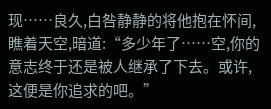现……良久,白咎静静的将他抱在怀间,瞧着天空,暗道:“多少年了……空,你的意志终于还是被人继承了下去。或许,这便是你追求的吧。”